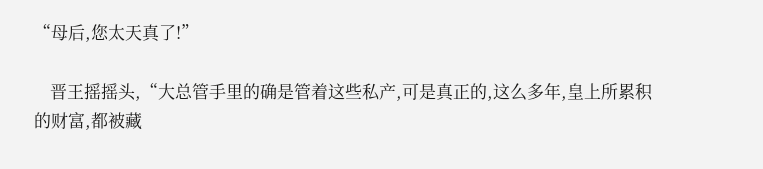“母后,您太天真了!”

    晋王摇摇头,“大总管手里的确是管着这些私产,可是真正的,这么多年,皇上所累积的财富,都被藏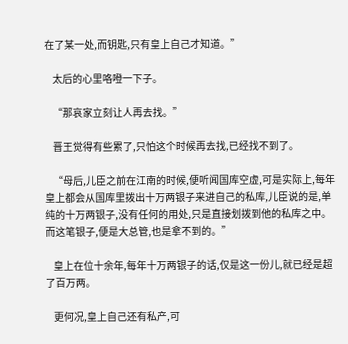在了某一处,而钥匙,只有皇上自己才知道。”

    太后的心里咯噔一下子。

    “那哀家立刻让人再去找。”

    晋王觉得有些累了,只怕这个时候再去找,已经找不到了。

    “母后,儿臣之前在江南的时候,便听闻国库空虚,可是实际上,每年皇上都会从国库里拨出十万两银子来进自己的私库,儿臣说的是,单纯的十万两银子,没有任何的用处,只是直接划拨到他的私库之中。而这笔银子,便是大总管,也是拿不到的。”

    皇上在位十余年,每年十万两银子的话,仅是这一份儿,就已经是超了百万两。

    更何况,皇上自己还有私产,可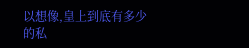以想像,皇上到底有多少的私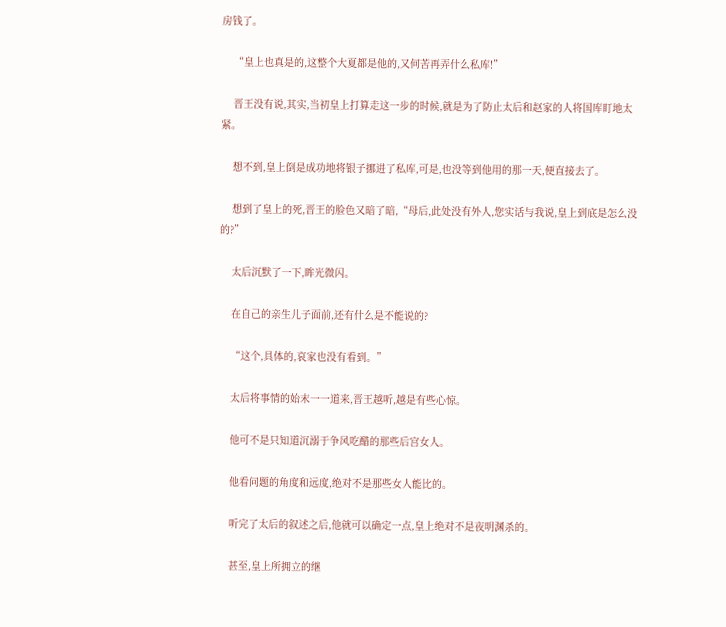房钱了。

    “皇上也真是的,这整个大夏都是他的,又何苦再弄什么私库!”

    晋王没有说,其实,当初皇上打算走这一步的时候,就是为了防止太后和赵家的人将国库盯地太紧。

    想不到,皇上倒是成功地将银子挪进了私库,可是,也没等到他用的那一天,便直接去了。

    想到了皇上的死,晋王的脸色又暗了暗,“母后,此处没有外人,您实话与我说,皇上到底是怎么没的?”

    太后沉默了一下,眸光微闪。

    在自己的亲生儿子面前,还有什么是不能说的?

    “这个,具体的,哀家也没有看到。”

    太后将事情的始末一一道来,晋王越听,越是有些心惊。

    他可不是只知道沉溺于争风吃醋的那些后宫女人。

    他看问题的角度和远度,绝对不是那些女人能比的。

    听完了太后的叙述之后,他就可以确定一点,皇上绝对不是夜明渊杀的。

    甚至,皇上所拥立的继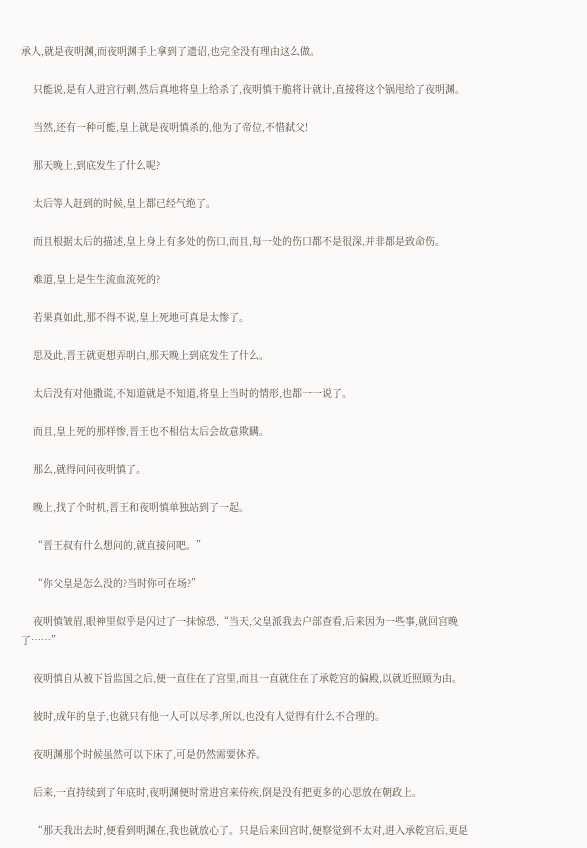承人,就是夜明渊,而夜明渊手上拿到了遗诏,也完全没有理由这么做。

    只能说,是有人进宫行刺,然后真地将皇上给杀了,夜明慎干脆将计就计,直接将这个锅甩给了夜明渊。

    当然,还有一种可能,皇上就是夜明慎杀的,他为了帝位,不惜弑父!

    那天晚上,到底发生了什么呢?

    太后等人赶到的时候,皇上都已经气绝了。

    而且根据太后的描述,皇上身上有多处的伤口,而且,每一处的伤口都不是很深,并非都是致命伤。

    难道,皇上是生生流血流死的?

    若果真如此,那不得不说,皇上死地可真是太惨了。

    思及此,晋王就更想弄明白,那天晚上到底发生了什么。

    太后没有对他撒谎,不知道就是不知道,将皇上当时的情形,也都一一说了。

    而且,皇上死的那样惨,晋王也不相信太后会故意欺瞒。

    那么,就得问问夜明慎了。

    晚上,找了个时机,晋王和夜明慎单独站到了一起。

    “晋王叔有什么想问的,就直接问吧。”

    “你父皇是怎么没的?当时你可在场?”

    夜明慎皱眉,眼神里似乎是闪过了一抹惊恐,“当天,父皇派我去户部查看,后来因为一些事,就回宫晚了……”

    夜明慎自从被下旨监国之后,便一直住在了宫里,而且一直就住在了承乾宫的偏殿,以就近照顾为由。

    彼时,成年的皇子,也就只有他一人可以尽孝,所以,也没有人觉得有什么不合理的。

    夜明渊那个时候虽然可以下床了,可是仍然需要休养。

    后来,一直持续到了年底时,夜明渊便时常进宫来侍疾,倒是没有把更多的心思放在朝政上。

    “那天我出去时,便看到明渊在,我也就放心了。只是后来回宫时,便察觉到不太对,进入承乾宫后,更是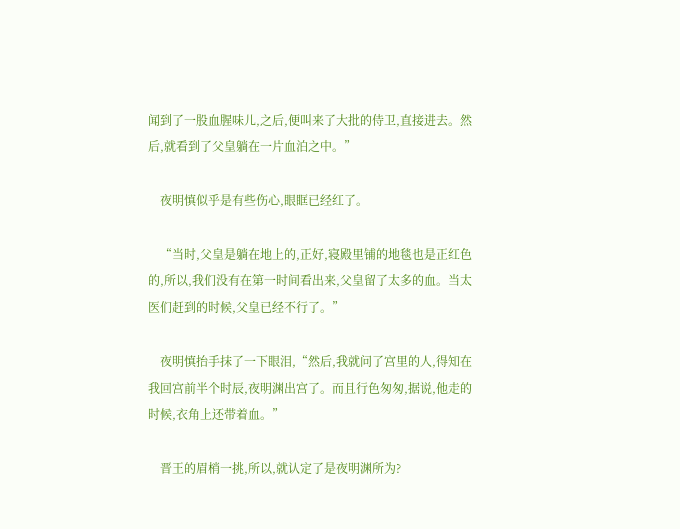闻到了一股血腥味儿,之后,便叫来了大批的侍卫,直接进去。然后,就看到了父皇躺在一片血泊之中。”

    夜明慎似乎是有些伤心,眼眶已经红了。

    “当时,父皇是躺在地上的,正好,寝殿里铺的地毯也是正红色的,所以,我们没有在第一时间看出来,父皇留了太多的血。当太医们赶到的时候,父皇已经不行了。”

    夜明慎抬手抹了一下眼泪,“然后,我就问了宫里的人,得知在我回宫前半个时辰,夜明渊出宫了。而且行色匆匆,据说,他走的时候,衣角上还带着血。”

    晋王的眉梢一挑,所以,就认定了是夜明渊所为?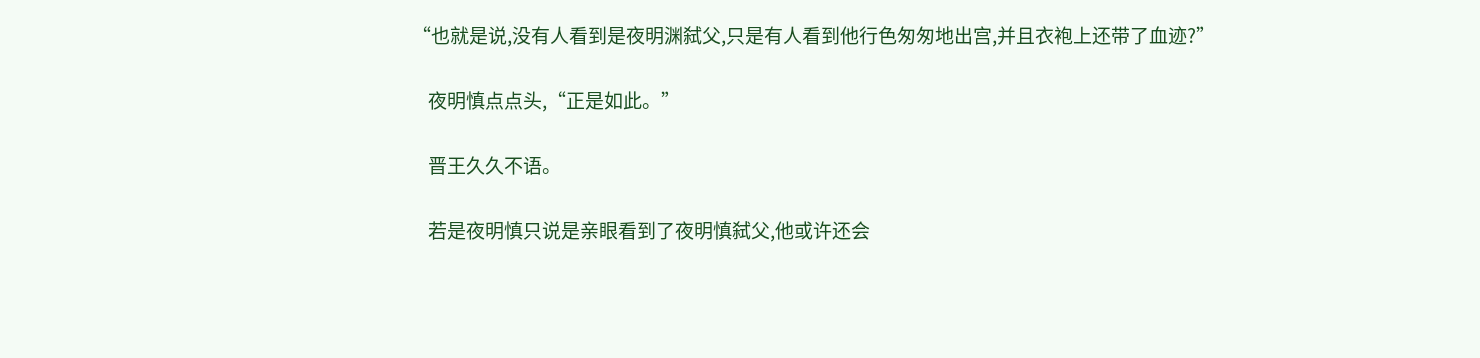“也就是说,没有人看到是夜明渊弑父,只是有人看到他行色匆匆地出宫,并且衣袍上还带了血迹?”

    夜明慎点点头,“正是如此。”

    晋王久久不语。

    若是夜明慎只说是亲眼看到了夜明慎弑父,他或许还会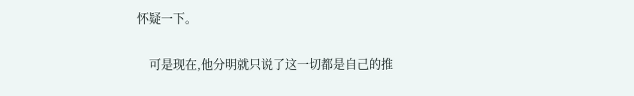怀疑一下。

    可是现在,他分明就只说了这一切都是自己的推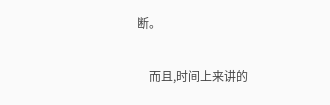断。

    而且,时间上来讲的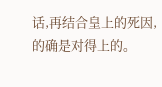话,再结合皇上的死因,的确是对得上的。